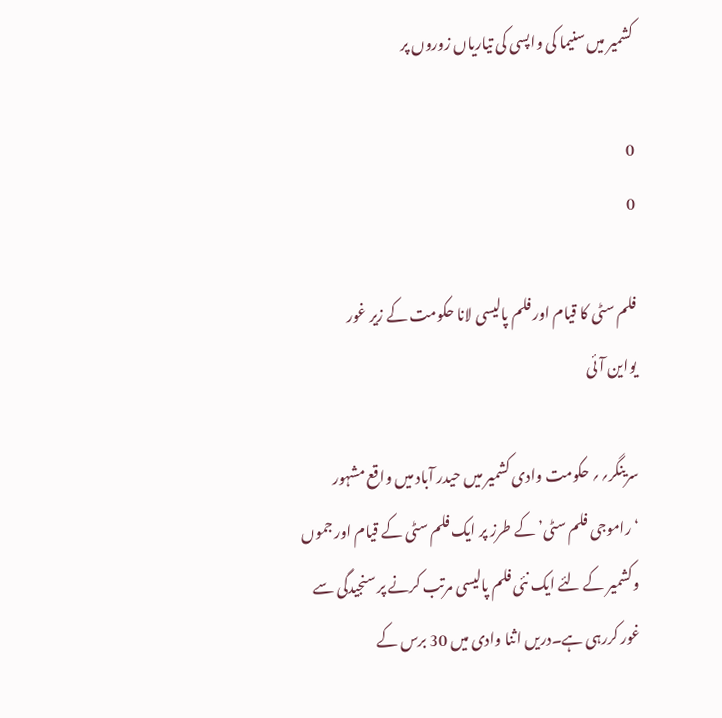کشمیر میں سنیما کی واپسی کی تیاریاں زوروں پر

0
0

فلم سٹی کا قیام اور فلم پالیسی لانا حکومت کے زیر غور
یواین آئی

سرینگر؍؍ حکومت وادی کشمیر میں حیدر آباد میں واقع مشہور ‘راموجی فلم سٹی’ کے طرز پر ایک فلم سٹی کے قیام اور جموں وکشمیر کے لئے ایک نئی فلم پالیسی مرتب کرنے پر سنجیدگی سے غور کررہی ہے۔دریں اثنا وادی میں 30 برس کے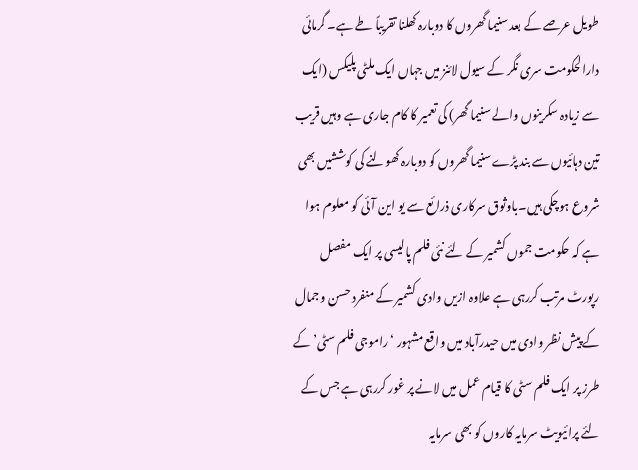طویل عرصے کے بعد سنیما گھروں کا دوبارہ کھلنا تقریباً طے ہے۔ گرمائی دارالحکومت سری نگر کے سیول لائنز میں جہاں ایک ملٹی پلیکس (ایک سے زیادہ سکرینوں والے سنیما گھر) کی تعمیر کا کام جاری ہے وہیں قریب تین دہائیوں سے بند پڑے سنیما گھروں کو دوبارہ کھولنے کی کوششیں بھی شروع ہوچکی ہیں۔باوثوق سرکاری ذرائع سے یو این آئی کو معلوم ہوا ہے کہ حکومت جموں کشمیر کے لئے نئی فلم پالیسی پر ایک مفصل رپورٹ مرتب کررہی ہے علاوہ ازیں وادی کشمیر کے منفرد حسن وجمال کے پیش نظر وادی میں حیدرآباد میں واقع مشہور ‘راموجی فلم سٹی’ کے طرز پر ایک فلم سٹی کا قیام عمل میں لانے پر غور کررہی ہے جس کے لئے پرائیویٹ سرمایہ کاروں کو بھی سرمایہ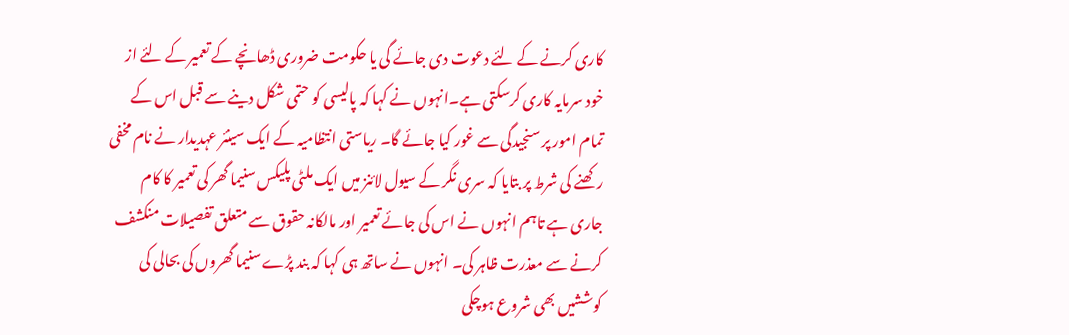کاری کرنے کے لئے دعوت دی جائے گی یا حکومت ضروری ڈھانچے کے تعمیر کے لئے از خود سرمایہ کاری کرسکتی ہے۔انہوں نے کہا کہ پالیسی کو حتمی شکل دینے سے قبل اس کے تمام امور پر سنجیدگی سے غور کیا جائے گا۔ ریاستی انتظامیہ کے ایک سینئر عہدیدار نے نام مخفی رکھنے کی شرط پر بتایا کہ سری نگر کے سیول لائنز میں ایک ملٹی پلیکس سنیما گھر کی تعمیر کا کام جاری ہے تاہم انہوں نے اس کی جائے تعمیر اور مالکانہ حقوق سے متعلق تفصیلات منکشف کرنے سے معذرت ظاہر کی۔ انہوں نے ساتھ ہی کہا کہ بند پڑے سنیما گھروں کی بحالی کی کوششیں بھی شروع ہوچکی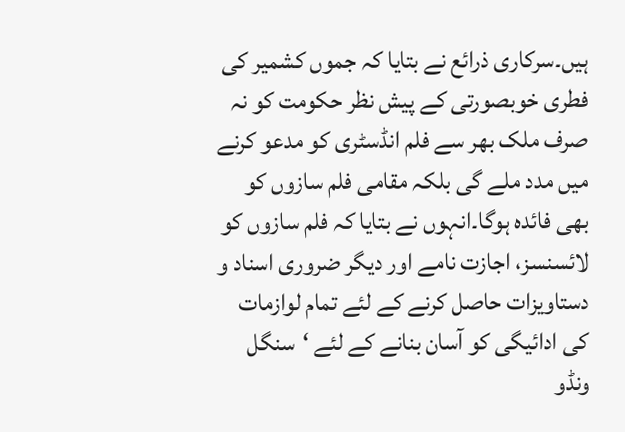ہیں۔سرکاری ذرائع نے بتایا کہ جموں کشمیر کی فطری خوبصورتی کے پیش نظر حکومت کو نہ صرف ملک بھر سے فلم انڈسٹری کو مدعو کرنے میں مدد ملے گی بلکہ مقامی فلم سازوں کو بھی فائدہ ہوگا۔انہوں نے بتایا کہ فلم سازوں کو لائسنسز، اجازت نامے اور دیگر ضروری اسناد و دستاویزات حاصل کرنے کے لئے تمام لوازمات کی ادائیگی کو آسان بنانے کے لئے ‘سنگل ونڈو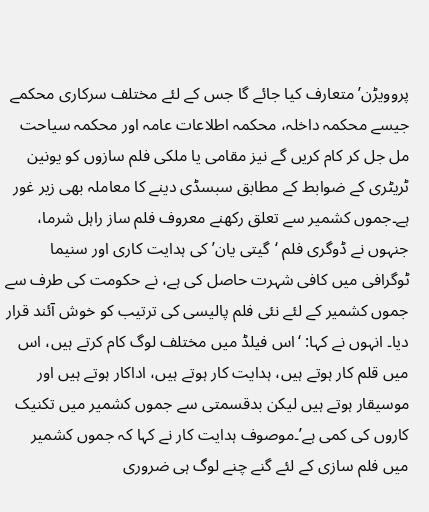پروویڑن’ متعارف کیا جائے گا جس کے لئے مختلف سرکاری محکمے جیسے محکمہ داخلہ، محکمہ اطلاعات عامہ اور محکمہ سیاحت مل جل کر کام کریں گے نیز مقامی یا ملکی فلم سازوں کو یونین ٹریٹری کے ضوابط کے مطابق سبسڈی دینے کا معاملہ بھی زیر غور ہے۔جموں کشمیر سے تعلق رکھنے معروف فلم ساز راہل شرما، جنہوں نے ڈوگری فلم ‘گیتی یان’ کی ہدایت کاری اور سنیما ٹوگرافی میں کافی شہرت حاصل کی ہے، نے حکومت کی طرف سے جموں کشمیر کے لئے نئی فلم پالیسی کی ترتیب کو خوش آئند قرار دیا۔ انہوں نے کہا: ‘اس فیلڈ میں مختلف لوگ کام کرتے ہیں، اس میں قلم کار ہوتے ہیں، ہدایت کار ہوتے ہیں، اداکار ہوتے ہیں اور موسیقار ہوتے ہیں لیکن بدقسمتی سے جموں کشمیر میں تکنیک کاروں کی کمی ہے’۔موصوف ہدایت کار نے کہا کہ جموں کشمیر میں فلم سازی کے لئے گنے چنے لوگ ہی ضروری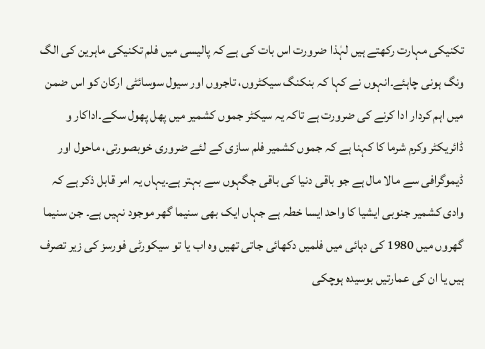تکنیکی مہارت رکھتے ہیں لہٰذا ضرورت اس بات کی ہے کہ پالیسی میں فلم تکنیکی ماہرین کی الگ ونگ ہونی چاہئے۔انہوں نے کہا کہ بنکنگ سیکٹروں، تاجروں اور سیول سوسائٹی ارکان کو اس ضمن میں اہم کردار ادا کرنے کی ضرورت ہے تاکہ یہ سیکٹر جموں کشمیر میں پھل پھول سکے۔اداکار و ڈائریکٹر وکرم شرما کا کہنا ہے کہ جموں کشمیر فلم سازی کے لئے ضروری خوبصورتی، ماحول اور ڈیموگرافی سے مالا مال ہے جو باقی دنیا کی باقی جگہوں سے بہتر ہے۔یہاں یہ امر قابل ذکر ہے کہ وادی کشمیر جنوبی ایشیا کا واحد ایسا خطہ ہے جہاں ایک بھی سنیما گھر موجود نہیں ہے۔ جن سنیما گھروں میں 1980 کی دہائی میں فلمیں دکھائی جاتی تھیں وہ اب یا تو سیکورٹی فورسز کی زیر تصرف ہیں یا ان کی عمارتیں بوسیدہ ہوچکی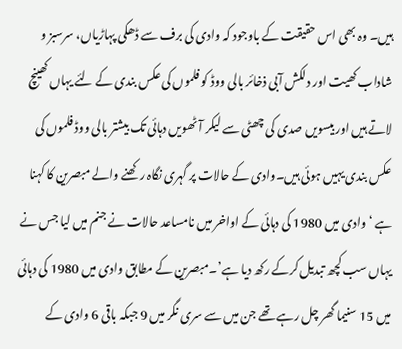ہیں۔ وہ بھی اس حقیقت کے باوجود کہ وادی کی برف سے ڈھکی پہاڑیاں، سرسبز و شاداب کھیت اور دلکش آبی ذخائر بالی ووڈ کو فلموں کی عکس بندی کے لئے یہاں کھینچ لاتے ہیں اور بیسویں صدی کی چھٹی سے لیکر آٹھویں دہائی تک بیشتر بالی ووڈ فلموں کی عکس بندی یہیں ہوئی ہیں۔وادی کے حالات پر گہری نگاہ رکھنے والے مبصرین کا کہنا ہے ‘وادی میں 1980 کی دہائی کے اواخر میں نامساعد حالات نے جنم میں لیا جس نے یہاں سب کچھ تبدیل کرکے رکھ دیا ہے’۔مبصرین کے مطابق وادی میں 1980 کی دہائی میں 15 سنیما گھر چل رہے تھے جن میں سے سری نگر میں 9 جبکہ باقی 6 وادی کے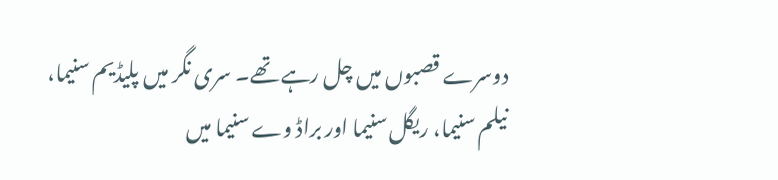دوسرے قصبوں میں چل رہے تھے۔ سری نگر میں پلیڈیم سنیما، نیلم سنیما، ریگل سنیما اور براڈ وے سنیما میں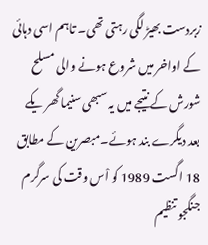زبردست بھیڑ لگی رہتی تھی۔ تاہم اسی دہائی کے اواخر میں شروع ہونے والی مسلح شورش کے نتیجے میں یہ سبھی سنیما گھر یکے بعد دیگرے بند ہوئے۔مبصرین کے مطابق 18 اگست 1989 کو اْس وقت کی سرگرم جنگجو تنظیم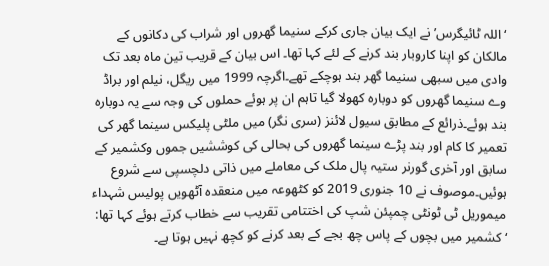‘اللہ ٹائیگرس’ نے ایک بیان جاری کرکے سنیما گھروں اور شراب کی دکانوں کے مالکان کو اپنا کاروبار بند کرنے کے لئے کہا تھا۔ اس بیان کے قریب تین ماہ بعد تک وادی میں سبھی سنیما گھر بند ہوچکے تھے۔اگرچہ 1999 میں ریگل، نیلم اور براڈ وے سنیما گھروں کو دوبارہ کھولا گیا تاہم ان پر ہوئے حملوں کی وجہ سے یہ دوبارہ بند ہوئے۔ذرائع کے مطابق سیول لائنز (سری نگر) میں ملٹی پلیکس سینما گھر کی تعمیر کا کام اور بند پڑے سینما گھروں کی بحالی کی کوششیں جموں وکشمیر کے سابق اور آخری گورنر ستیہ پال ملک کی معاملے میں ذاتی دلچسپی سے شروع ہوئیں۔موصوف نے 10 جنوری 2019 کو کٹھوعہ میں منعقدہ آٹھویں پولیس شہداء میموریل ٹی ٹونٹی چمپئن شپ کی اختتامی تقریب سے خطاب کرتے ہوئے کہا تھا: ‘کشمیر میں بچوں کے پاس چھ بجے کے بعد کرنے کو کچھ نہیں ہوتا ہے۔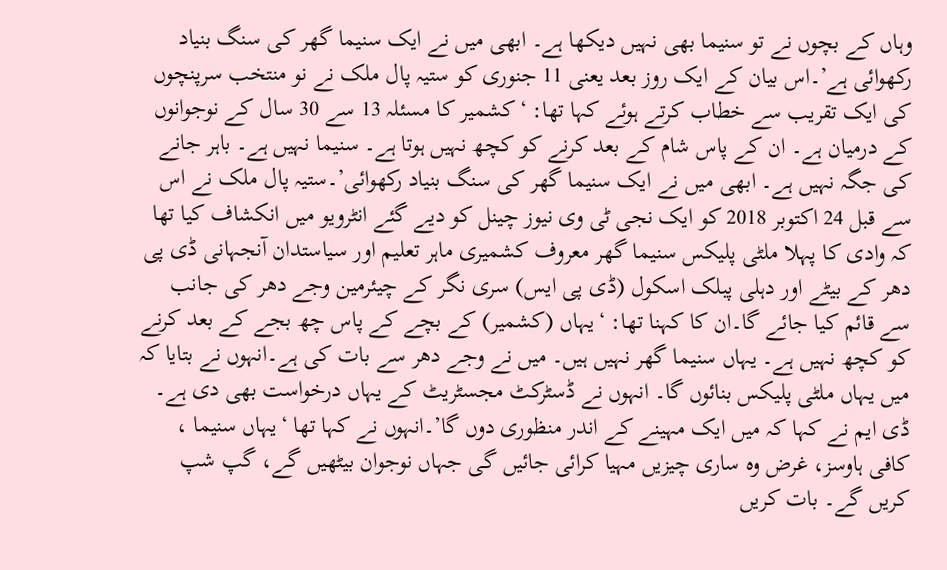وہاں کے بچوں نے تو سنیما بھی نہیں دیکھا ہے۔ ابھی میں نے ایک سنیما گھر کی سنگ بنیاد رکھوائی ہے’۔اس بیان کے ایک روز بعد یعنی 11 جنوری کو ستیہ پال ملک نے نو منتخب سرپنچوں کی ایک تقریب سے خطاب کرتے ہوئے کہا تھا: ‘کشمیر کا مسئلہ 13 سے 30 سال کے نوجوانوں کے درمیان ہے۔ ان کے پاس شام کے بعد کرنے کو کچھ نہیں ہوتا ہے۔ سنیما نہیں ہے۔ باہر جانے کی جگہ نہیں ہے۔ ابھی میں نے ایک سنیما گھر کی سنگ بنیاد رکھوائی’۔ستیہ پال ملک نے اس سے قبل 24 اکتوبر 2018 کو ایک نجی ٹی وی نیوز چینل کو دیے گئے انٹرویو میں انکشاف کیا تھا کہ وادی کا پہلا ملٹی پلیکس سنیما گھر معروف کشمیری ماہر تعلیم اور سیاستدان آنجہانی ڈی پی دھر کے بیٹے اور دہلی پبلک اسکول (ڈی پی ایس) سری نگر کے چیئرمین وجے دھر کی جانب سے قائم کیا جائے گا۔ان کا کہنا تھا: ‘یہاں (کشمیر) کے بچے کے پاس چھ بجے کے بعد کرنے کو کچھ نہیں ہے۔ یہاں سنیما گھر نہیں ہیں۔ میں نے وجے دھر سے بات کی ہے۔انہوں نے بتایا کہ میں یہاں ملٹی پلیکس بنائوں گا۔ انہوں نے ڈسٹرکٹ مجسٹریٹ کے یہاں درخواست بھی دی ہے۔ ڈی ایم نے کہا کہ میں ایک مہینے کے اندر منظوری دوں گا’۔انہوں نے کہا تھا ‘یہاں سنیما ، کافی ہاوسز، غرض وہ ساری چیزیں مہیا کرائی جائیں گی جہاں نوجوان بیٹھیں گے، گپ شپ کریں گے۔ بات کریں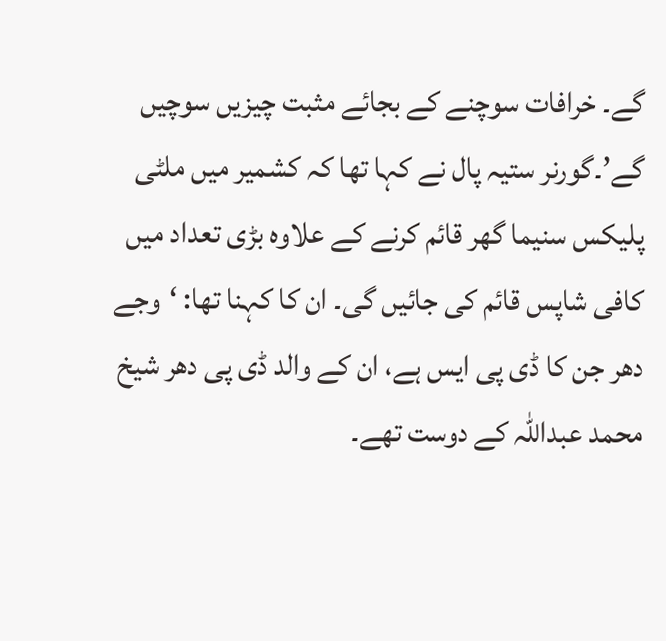گے۔ خرافات سوچنے کے بجائے مثبت چیزیں سوچیں گے’۔گورنر ستیہ پال نے کہا تھا کہ کشمیر میں ملٹی پلیکس سنیما گھر قائم کرنے کے علاوہ بڑی تعداد میں کافی شاپس قائم کی جائیں گی۔ ان کا کہنا تھا: ‘وجے دھر جن کا ڈی پی ایس ہے، ان کے والد ڈی پی دھر شیخ محمد عبداللہ کے دوست تھے۔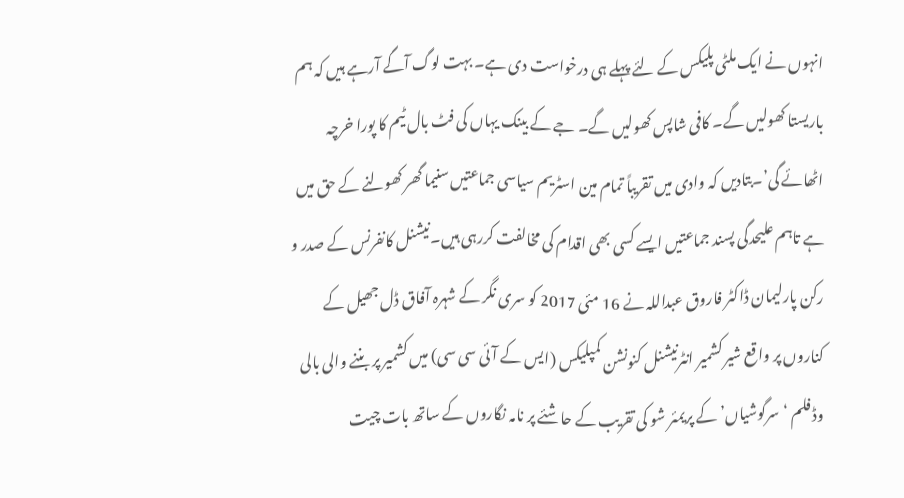انہوں نے ایک ملٹی پلیکس کے لئے پہلے ہی درخواست دی ہے۔ بہت لوگ آگے آرہے ہیں کہ ہم باریستا کھولیں گے۔ کافی شاپس کھولیں گے۔ جے کے بینک یہاں کی فٹ بال ٹیم کا پورا خرچہ اٹھائے گی’۔بتادیں کہ وادی میں تقریباً تمام مین اسٹریم سیاسی جماعتیں سنیما گھر کھولنے کے حق میں ہے تاہم علیحدگی پسند جماعتیں ایسے کسی بھی اقدام کی مخالفت کررہی ہیں۔نیشنل کانفرنس کے صدر و رکن پارلیمان ڈاکٹر فاروق عبداللہ نے 16 مئی 2017 کو سری نگر کے شہرہ آفاق ڈل جھیل کے کناروں پر واقع شیر کشمیر انٹرنیشنل کنونشن کمپلیکس (ایس کے آئی سی سی) میں کشمیر پر بننے والی بالی وڈ فلم ‘سرگوشیاں’ کے پریمئر شو کی تقریب کے حاشئے پر نامہ نگاروں کے ساتھ بات چیت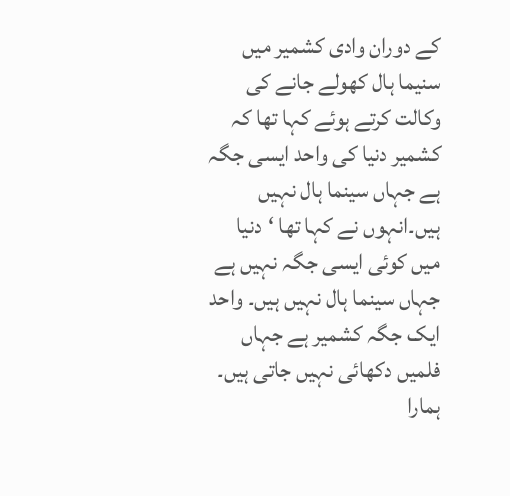کے دوران وادی کشمیر میں سنیما ہال کھولے جانے کی وکالت کرتے ہوئے کہا تھا کہ کشمیر دنیا کی واحد ایسی جگہ ہے جہاں سینما ہال نہیں ہیں۔انہوں نے کہا تھا ‘دنیا میں کوئی ایسی جگہ نہیں ہے جہاں سینما ہال نہیں ہیں۔ واحد ایک جگہ کشمیر ہے جہاں فلمیں دکھائی نہیں جاتی ہیں۔ ہمارا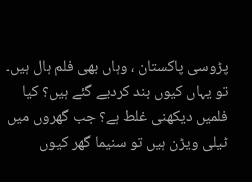پڑوسی پاکستان ، وہاں بھی فلم ہال ہیں۔ تو یہاں کیوں بند کردیے گئے ہیں؟ کیا فلمیں دیکھنی غلط ہے؟ جب گھروں میں ٹیلی ویڑن ہیں تو سنیما گھر کیوں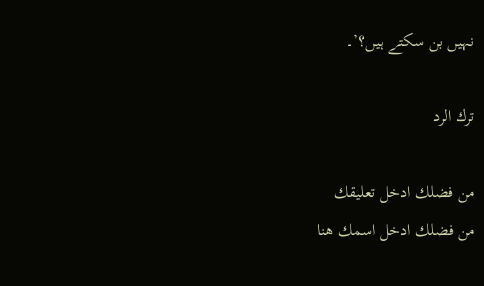نہیں بن سکتے ہیں؟’۔

ترك الرد

من فضلك ادخل تعليقك
من فضلك ادخل اسمك هنا